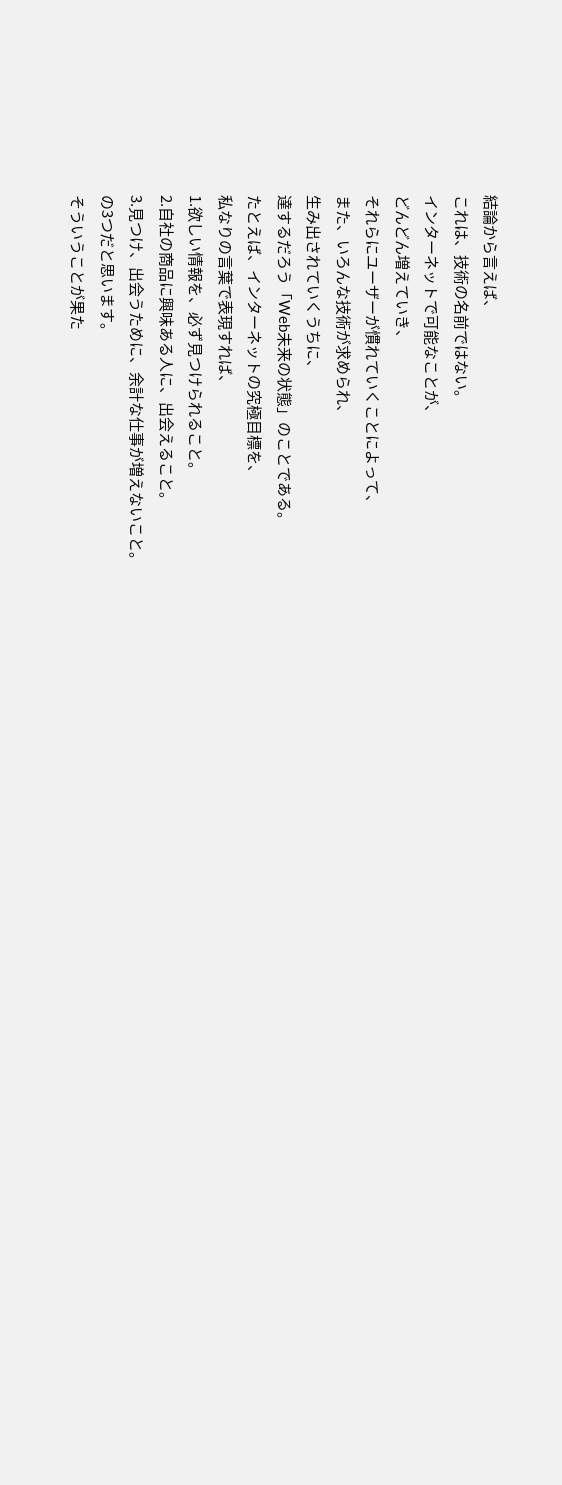結論から言えば、
これは、技術の名前ではない。
インターネットで可能なことが、
どんどん増えていき、
それらにユーザーが慣れていくことによって、
また、いろんな技術が求められ、
生み出されていくうちに、
達するだろう「Web未来の状態」のことである。
たとえば、インターネットの究極目標を、
私なりの言葉で表現すれば、
1.欲しい情報を、必ず見つけられること。
2.自社の商品に興味ある人に、出会えること。
3.見つけ、出会うために、余計な仕事が増えないこと。
の3つだと思います。
そういうことが果た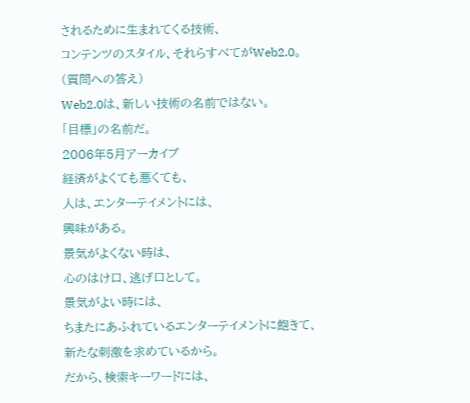されるために生まれてくる技術、
コンテンツのスタイル、それらすべてがWeb2.0。
(質問への答え)
Web2.0は、新しい技術の名前ではない。
「目標」の名前だ。
2006年5月アーカイブ
経済がよくても悪くても、
人は、エンターテイメントには、
興味がある。
景気がよくない時は、
心のはけ口、逃げ口として。
景気がよい時には、
ちまたにあふれているエンターテイメントに飽きて、
新たな刺激を求めているから。
だから、検索キーワードには、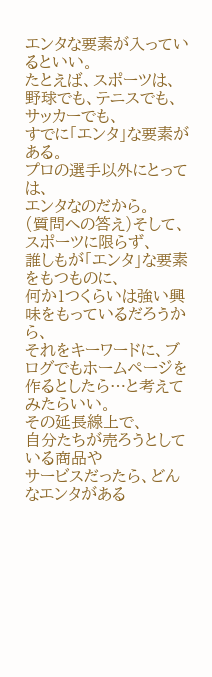エンタな要素が入っているといい。
たとえば、スポーツは、
野球でも、テニスでも、サッカーでも、
すでに「エンタ」な要素がある。
プロの選手以外にとっては、
エンタなのだから。
(質問への答え)そして、スポーツに限らず、
誰しもが「エンタ」な要素をもつものに、
何か1つくらいは強い興味をもっているだろうから、
それをキーワードに、ブログでもホームページを
作るとしたら…と考えてみたらいい。
その延長線上で、
自分たちが売ろうとしている商品や
サービスだったら、どんなエンタがある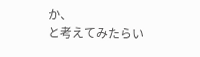か、
と考えてみたらい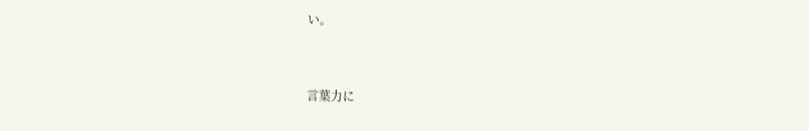い。


言葉力に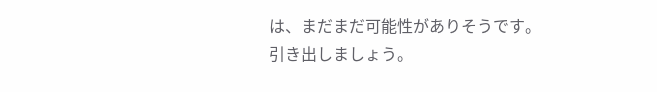は、まだまだ可能性がありそうです。引き出しましょう。